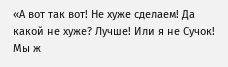«А вот так вот! Не хуже сделаем! Да какой не хуже? Лучше! Или я не Сучок! Мы ж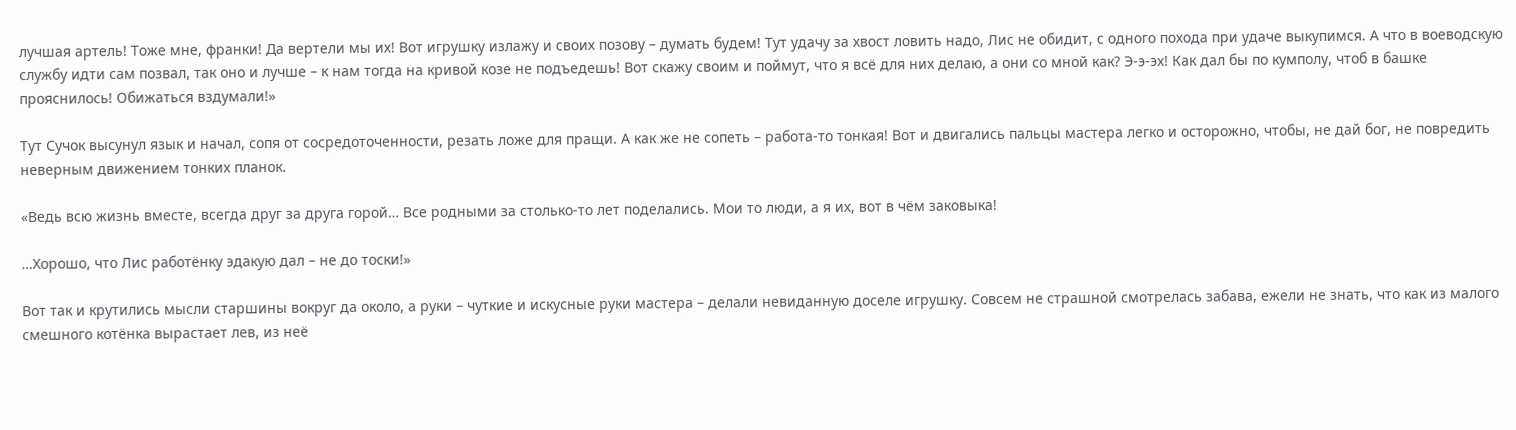лучшая артель! Тоже мне, франки! Да вертели мы их! Вот игрушку излажу и своих позову – думать будем! Тут удачу за хвост ловить надо, Лис не обидит, с одного похода при удаче выкупимся. А что в воеводскую службу идти сам позвал, так оно и лучше – к нам тогда на кривой козе не подъедешь! Вот скажу своим и поймут, что я всё для них делаю, а они со мной как? Э-э-эх! Как дал бы по кумполу, чтоб в башке прояснилось! Обижаться вздумали!»

Тут Сучок высунул язык и начал, сопя от сосредоточенности, резать ложе для пращи. А как же не сопеть – работа-то тонкая! Вот и двигались пальцы мастера легко и осторожно, чтобы, не дай бог, не повредить неверным движением тонких планок.

«Ведь всю жизнь вместе, всегда друг за друга горой… Все родными за столько-то лет поделались. Мои то люди, а я их, вот в чём заковыка!

…Хорошо, что Лис работёнку эдакую дал – не до тоски!»

Вот так и крутились мысли старшины вокруг да около, а руки – чуткие и искусные руки мастера – делали невиданную доселе игрушку. Совсем не страшной смотрелась забава, ежели не знать, что как из малого смешного котёнка вырастает лев, из неё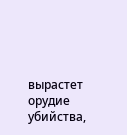вырастет орудие убийства,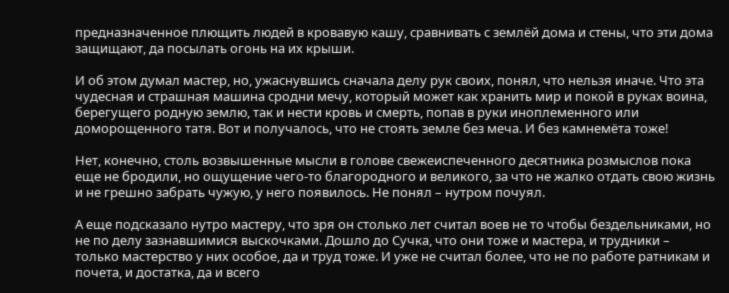предназначенное плющить людей в кровавую кашу, сравнивать с землёй дома и стены, что эти дома защищают, да посылать огонь на их крыши.

И об этом думал мастер, но, ужаснувшись сначала делу рук своих, понял, что нельзя иначе. Что эта чудесная и страшная машина сродни мечу, который может как хранить мир и покой в руках воина, берегущего родную землю, так и нести кровь и смерть, попав в руки иноплеменного или доморощенного татя. Вот и получалось, что не стоять земле без меча. И без камнемёта тоже!

Нет, конечно, столь возвышенные мысли в голове свежеиспеченного десятника розмыслов пока еще не бродили, но ощущение чего-то благородного и великого, за что не жалко отдать свою жизнь и не грешно забрать чужую, у него появилось. Не понял – нутром почуял.

А еще подсказало нутро мастеру, что зря он столько лет считал воев не то чтобы бездельниками, но не по делу зазнавшимися выскочками. Дошло до Сучка, что они тоже и мастера, и трудники – только мастерство у них особое, да и труд тоже. И уже не считал более, что не по работе ратникам и почета, и достатка, да и всего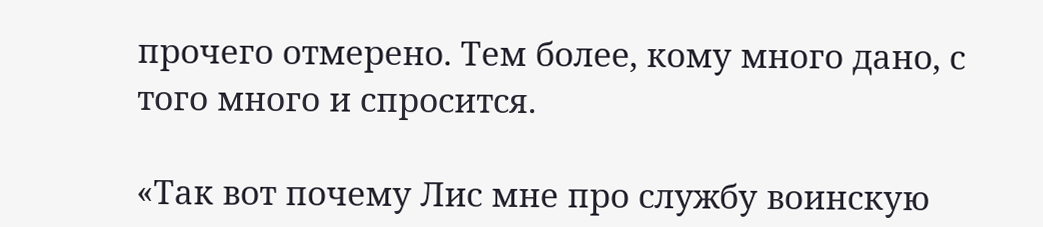прочего отмерено. Тем более, кому много дано, с того много и спросится.

«Так вот почему Лис мне про службу воинскую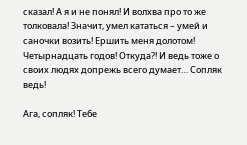сказал! А я и не понял! И волхва про то же толковала! Значит, умел кататься – умей и саночки возить! Ершить меня долотом! Четырнадцать годов! Откуда?! И ведь тоже о своих людях допрежь всего думает… Сопляк ведь!

Ага, сопляк! Тебе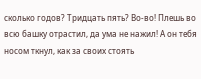сколько годов? Тридцать пять? Во-во! Плешь во всю башку отрастил, да ума не нажил! А он тебя носом ткнул, как за своих стоять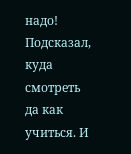надо! Подсказал, куда смотреть да как учиться. И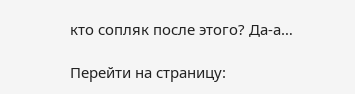кто сопляк после этого? Да-а…

Перейти на страницу: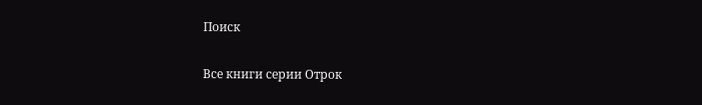Поиск

Все книги серии Отрок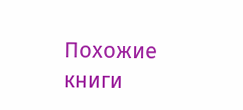Похожие книги